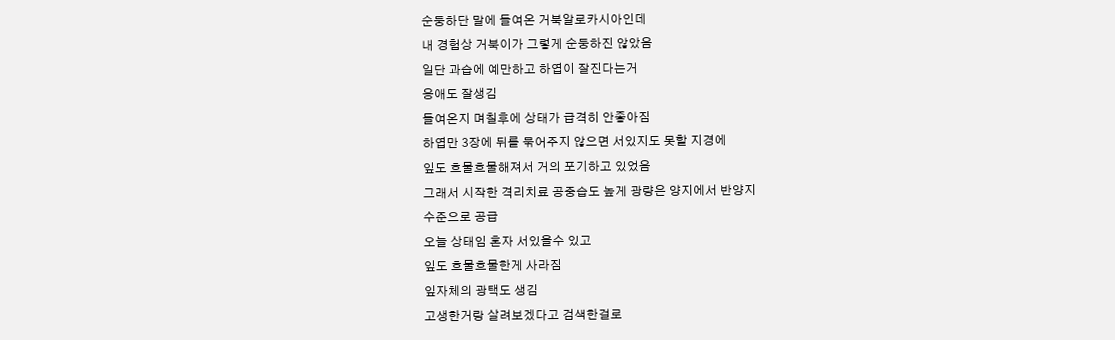순둥하단 말에 들여온 거북알로카시아인데
내 경험상 거북이가 그렇게 순둥하진 않았음
일단 과습에 예만하고 하엽이 잘진다는거
응애도 잘생김
들여온지 며칠후에 상태가 급격히 안좋아짐
하엽만 3장에 뒤를 묶어주지 않으면 서있지도 못할 지경에
잎도 흐물흐물해져서 거의 포기하고 있었음
그래서 시작한 격리치료 공중습도 높게 광량은 양지에서 반양지
수준으로 공급
오늘 상태임 혼자 서있을수 있고
잎도 흐물흐물한게 사라짐
잎자체의 광택도 생김
고생한거랑 살려보겠다고 검색한걸로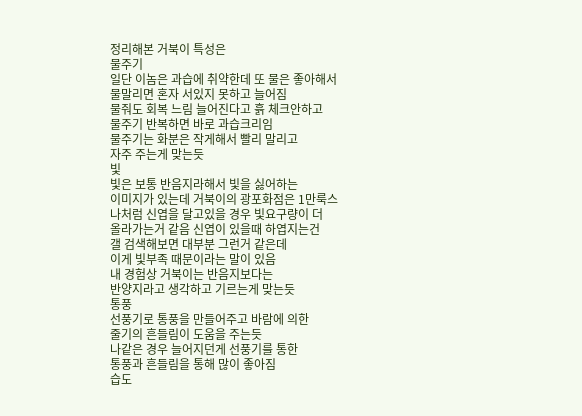정리해본 거북이 특성은
물주기
일단 이놈은 과습에 취약한데 또 물은 좋아해서
물말리면 혼자 서있지 못하고 늘어짐
물줘도 회복 느림 늘어진다고 흙 체크안하고
물주기 반복하면 바로 과습크리임
물주기는 화분은 작게해서 빨리 말리고
자주 주는게 맞는듯
빛
빛은 보통 반음지라해서 빛을 싫어하는
이미지가 있는데 거북이의 광포화점은 1만룩스
나처럼 신엽을 달고있을 경우 빛요구량이 더
올라가는거 같음 신엽이 있을때 하엽지는건
갤 검색해보면 대부분 그런거 같은데
이게 빛부족 때문이라는 말이 있음
내 경험상 거북이는 반음지보다는
반양지라고 생각하고 기르는게 맞는듯
통풍
선풍기로 통풍을 만들어주고 바람에 의한
줄기의 흔들림이 도움을 주는듯
나같은 경우 늘어지던게 선풍기를 통한
통풍과 흔들림을 통해 많이 좋아짐
습도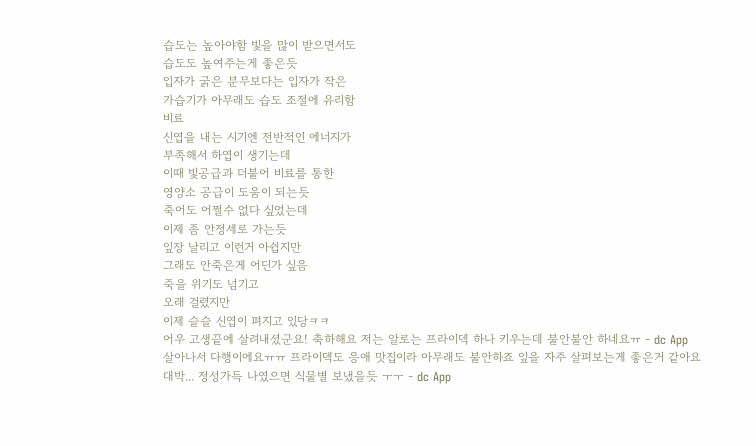습도는 높아야함 빛을 많이 받으면서도
습도도 높여주는게 좋은듯
입자가 굵은 분무보다는 입자가 작은
가습기가 아무래도 습도 조절에 유리함
비료
신엽을 내는 시기엔 전반적인 에너지가
부족해서 하엽이 생기는데
이때 빛공급과 더불어 비료를 통한
영양소 공급이 도움이 되는듯
죽어도 어쩔수 없다 싶었는데
이제 좀 안정세로 가는듯
잎장 날리고 이런거 아쉽지만
그래도 안죽은게 어딘가 싶음
죽을 위기도 넘기고
오래 걸렸지만
이제 슬슬 신엽이 펴지고 있당ㅋㅋ
어우 고생끝에 살려내셨군요! 축하해요 저는 알로는 프라이덱 하나 키우는데 불안불안 하네요ㅠ - dc App
살아나서 다행이에요ㅠㅠ 프라이덱도 응애 맛집이라 아무래도 불안하죠 잎을 자주 살펴보는게 좋은거 같아요
대박... 정성가득 나였으면 식물별 보냈을듯 ㅜㅜ - dc App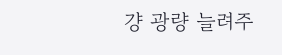걍 광량 늘려주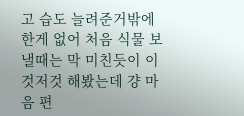고 습도 늘려준거밖에 한게 없어 처음 식물 보낼때는 막 미친듯이 이것저것 해봤는데 걍 마음 편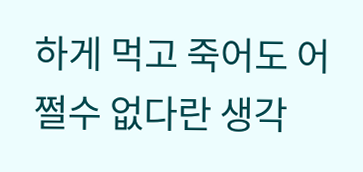하게 먹고 죽어도 어쩔수 없다란 생각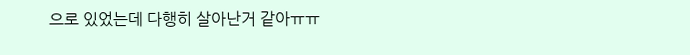으로 있었는데 다행히 살아난거 같아ㅠㅠ